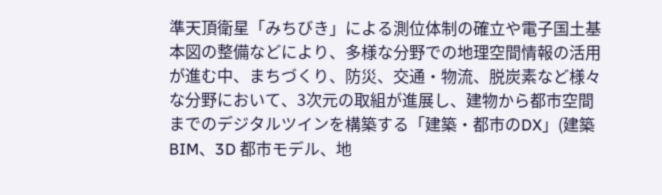準天頂衛星「みちびき」による測位体制の確立や電子国土基本図の整備などにより、多様な分野での地理空間情報の活用が進む中、まちづくり、防災、交通・物流、脱炭素など様々な分野において、3次元の取組が進展し、建物から都市空間までのデジタルツインを構築する「建築・都市のDX」(建築BIM、3D 都市モデル、地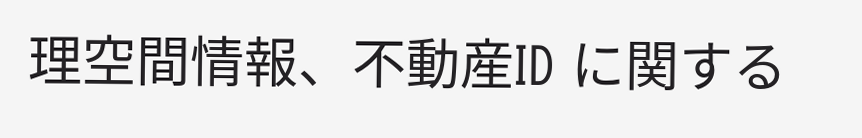理空間情報、不動産ID に関する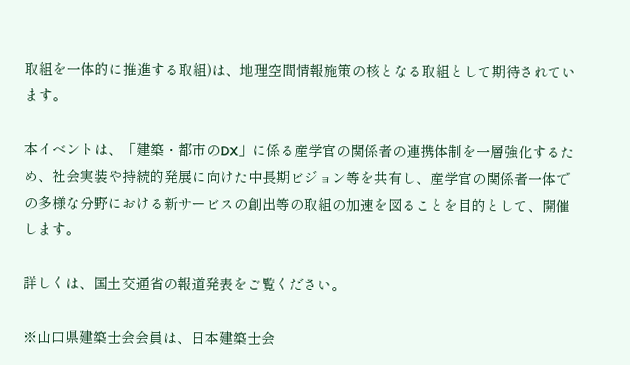取組を一体的に推進する取組)は、地理空間情報施策の核となる取組として期待されています。

本イベントは、「建築・都市のDX」に係る産学官の関係者の連携体制を一層強化するため、社会実装や持続的発展に向けた中長期ビジョン等を共有し、産学官の関係者一体での多様な分野における新サービスの創出等の取組の加速を図ることを目的として、開催します。

詳しくは、国土交通省の報道発表をご覧ください。

※山口県建築士会会員は、日本建築士会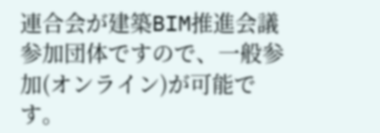連合会が建築BIM推進会議参加団体ですので、一般参加(オンライン)が可能です。